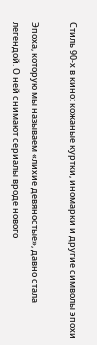Стиль 90-х в кино: кожаные куртки, иномарки и другие символы эпохи

Эпоха, которую мы называем «лихие девяностые», давно стала легендой. О ней снимают сериалы вроде нового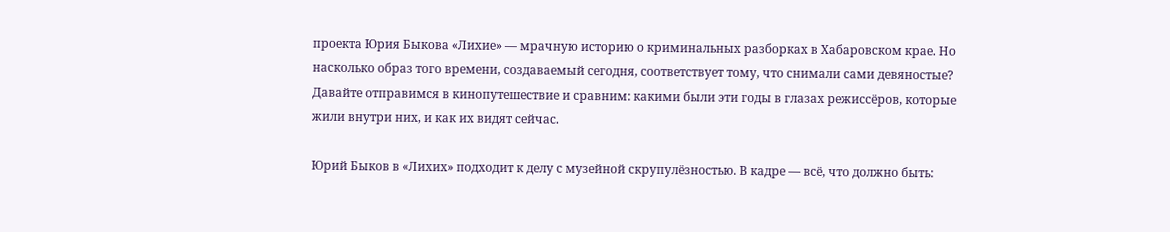проекта Юрия Быкова «Лихие» — мрачную историю о криминальных разборках в Хабаровском крае. Но насколько образ того времени, создаваемый сегодня, соответствует тому, что снимали сами девяностые? Давайте отправимся в кинопутешествие и сравним: какими были эти годы в глазах режиссёров, которые жили внутри них, и как их видят сейчас.

Юрий Быков в «Лихих» подходит к делу с музейной скрупулёзностью. В кадре — всё, что должно быть: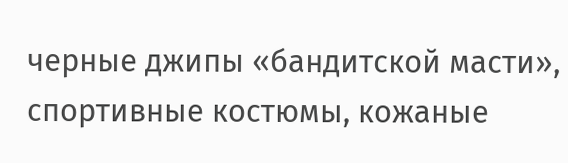черные джипы «бандитской масти», спортивные костюмы, кожаные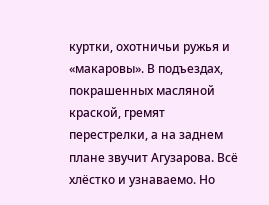куртки, охотничьи ружья и «макаровы». В подъездах, покрашенных масляной краской, гремят перестрелки, а на заднем плане звучит Агузарова. Всё хлёстко и узнаваемо. Но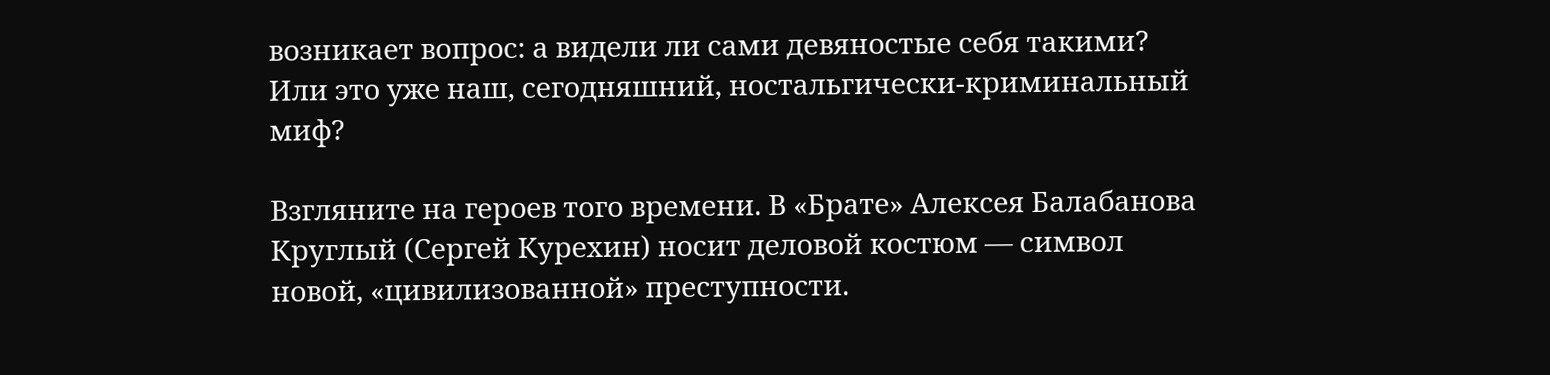возникает вопрос: а видели ли сами девяностые себя такими? Или это уже наш, сегодняшний, ностальгически-криминальный миф?

Взгляните на героев того времени. В «Брате» Алексея Балабанова Круглый (Сергей Курехин) носит деловой костюм — символ новой, «цивилизованной» преступности.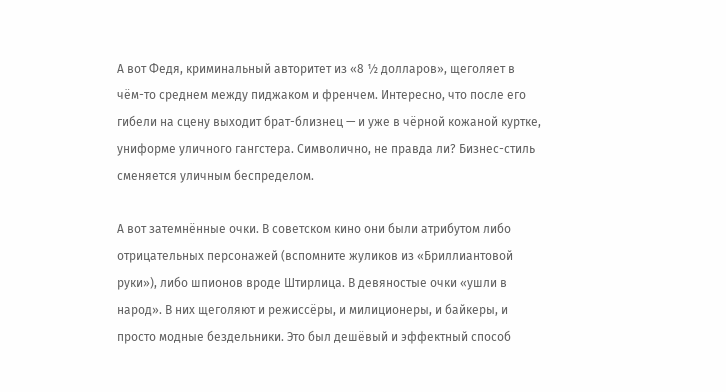А вот Федя, криминальный авторитет из «8 ½ долларов», щеголяет в чём-то среднем между пиджаком и френчем. Интересно, что после его гибели на сцену выходит брат-близнец — и уже в чёрной кожаной куртке, униформе уличного гангстера. Символично, не правда ли? Бизнес-стиль сменяется уличным беспределом.

А вот затемнённые очки. В советском кино они были атрибутом либо отрицательных персонажей (вспомните жуликов из «Бриллиантовой руки»), либо шпионов вроде Штирлица. В девяностые очки «ушли в народ». В них щеголяют и режиссёры, и милиционеры, и байкеры, и просто модные бездельники. Это был дешёвый и эффектный способ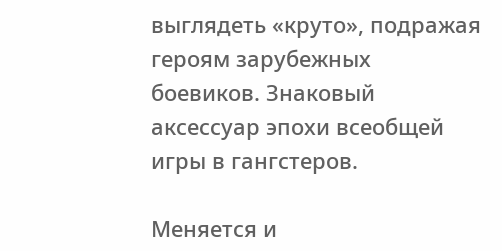выглядеть «круто», подражая героям зарубежных боевиков. Знаковый аксессуар эпохи всеобщей игры в гангстеров.

Меняется и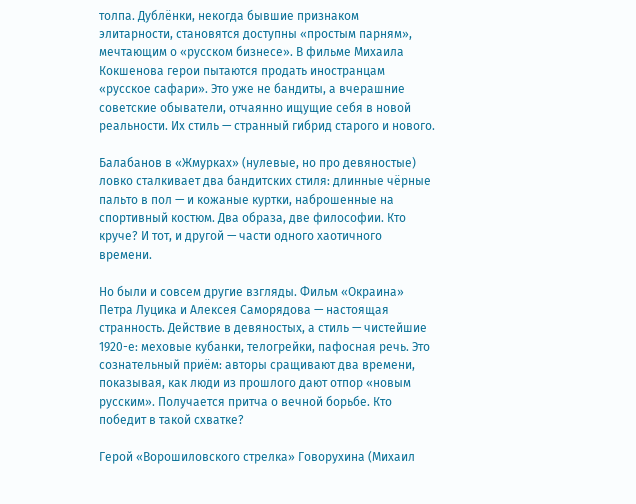толпа. Дублёнки, некогда бывшие признаком элитарности, становятся доступны «простым парням», мечтающим о «русском бизнесе». В фильме Михаила Кокшенова герои пытаются продать иностранцам «русское сафари». Это уже не бандиты, а вчерашние советские обыватели, отчаянно ищущие себя в новой реальности. Их стиль — странный гибрид старого и нового.

Балабанов в «Жмурках» (нулевые, но про девяностые) ловко сталкивает два бандитских стиля: длинные чёрные пальто в пол — и кожаные куртки, наброшенные на спортивный костюм. Два образа, две философии. Кто круче? И тот, и другой — части одного хаотичного времени.

Но были и совсем другие взгляды. Фильм «Окраина» Петра Луцика и Алексея Саморядова — настоящая странность. Действие в девяностых, а стиль — чистейшие 1920-е: меховые кубанки, телогрейки, пафосная речь. Это сознательный приём: авторы сращивают два времени, показывая, как люди из прошлого дают отпор «новым русским». Получается притча о вечной борьбе. Кто победит в такой схватке?

Герой «Ворошиловского стрелка» Говорухина (Михаил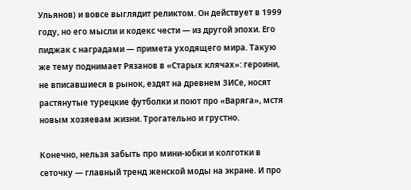Ульянов) и вовсе выглядит реликтом. Он действует в 1999 году, но его мысли и кодекс чести — из другой эпохи. Его пиджак с наградами — примета уходящего мира. Такую же тему поднимает Рязанов в «Старых клячах»: героини, не вписавшиеся в рынок, ездят на древнем ЗИСе, носят растянутые турецкие футболки и поют про «Варяга», мстя новым хозяевам жизни. Трогательно и грустно.

Конечно, нельзя забыть про мини-юбки и колготки в сеточку — главный тренд женской моды на экране. И про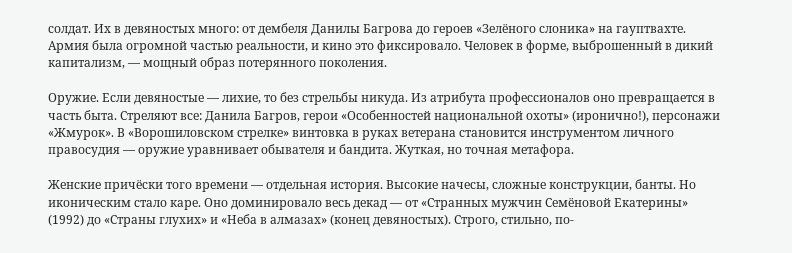солдат. Их в девяностых много: от дембеля Данилы Багрова до героев «Зелёного слоника» на гауптвахте. Армия была огромной частью реальности, и кино это фиксировало. Человек в форме, выброшенный в дикий капитализм, — мощный образ потерянного поколения.

Оружие. Если девяностые — лихие, то без стрельбы никуда. Из атрибута профессионалов оно превращается в часть быта. Стреляют все: Данила Багров, герои «Особенностей национальной охоты» (иронично!), персонажи «Жмурок». В «Ворошиловском стрелке» винтовка в руках ветерана становится инструментом личного правосудия — оружие уравнивает обывателя и бандита. Жуткая, но точная метафора.

Женские причёски того времени — отдельная история. Высокие начесы, сложные конструкции, банты. Но иконическим стало каре. Оно доминировало весь декад — от «Странных мужчин Семёновой Екатерины» (1992) до «Страны глухих» и «Неба в алмазах» (конец девяностых). Строго, стильно, по-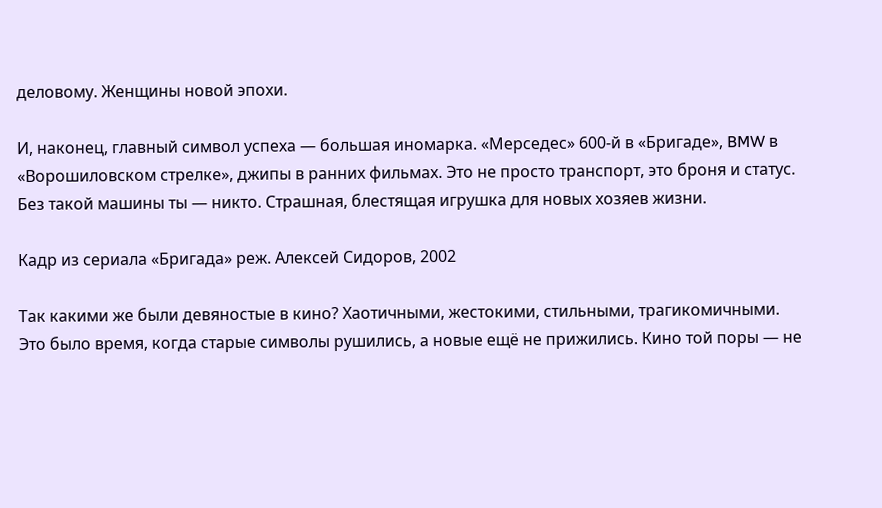деловому. Женщины новой эпохи.

И, наконец, главный символ успеха — большая иномарка. «Мерседес» 600-й в «Бригаде», BMW в «Ворошиловском стрелке», джипы в ранних фильмах. Это не просто транспорт, это броня и статус. Без такой машины ты — никто. Страшная, блестящая игрушка для новых хозяев жизни.

Кадр из сериала «Бригада» реж. Алексей Сидоров, 2002

Так какими же были девяностые в кино? Хаотичными, жестокими, стильными, трагикомичными. Это было время, когда старые символы рушились, а новые ещё не прижились. Кино той поры — не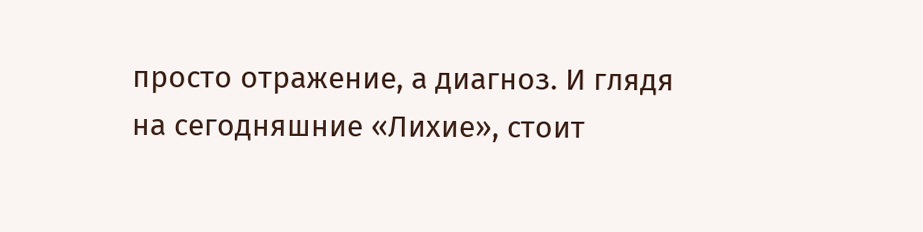просто отражение, а диагноз. И глядя на сегодняшние «Лихие», стоит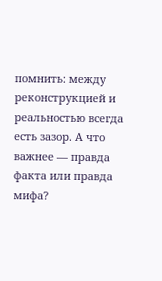помнить: между реконструкцией и реальностью всегда есть зазор. А что важнее — правда факта или правда мифа?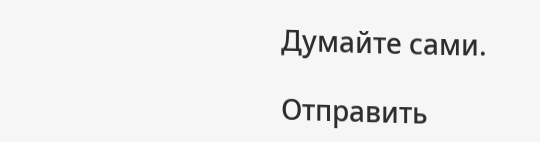Думайте сами.

Отправить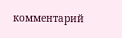комментарий